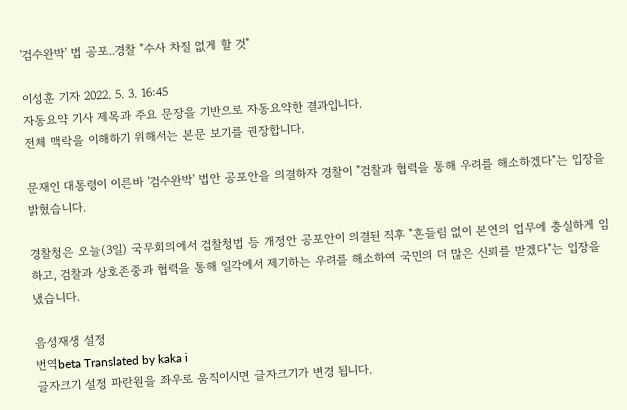'검수완박' 법 공포..경찰 "수사 차질 없게 할 것"

이성훈 기자 2022. 5. 3. 16:45
자동요약 기사 제목과 주요 문장을 기반으로 자동요약한 결과입니다.
전체 맥락을 이해하기 위해서는 본문 보기를 권장합니다.

문재인 대통령이 이른바 '검수완박' 법안 공포안을 의결하자 경찰이 "검찰과 협력을 통해 우려를 해소하겠다"는 입장을 밝혔습니다.

경찰청은 오늘(3일) 국무회의에서 검찰청법 등 개정안 공포안이 의결된 직후 "흔들림 없이 본연의 업무에 충실하게 임하고, 검찰과 상호존중과 협력을 통해 일각에서 제기하는 우려를 해소하여 국민의 더 많은 신뢰를 받겠다"는 입장을 냈습니다.

음성재생 설정
번역beta Translated by kaka i
글자크기 설정 파란원을 좌우로 움직이시면 글자크기가 변경 됩니다.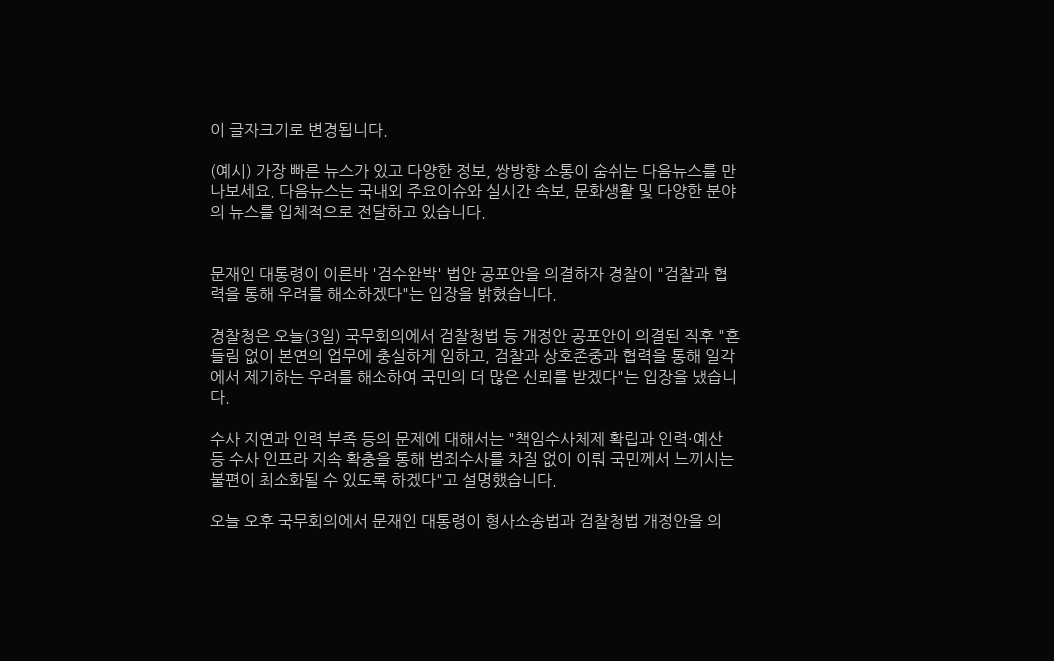이 글자크기로 변경됩니다.

(예시) 가장 빠른 뉴스가 있고 다양한 정보, 쌍방향 소통이 숨쉬는 다음뉴스를 만나보세요. 다음뉴스는 국내외 주요이슈와 실시간 속보, 문화생활 및 다양한 분야의 뉴스를 입체적으로 전달하고 있습니다.


문재인 대통령이 이른바 '검수완박' 법안 공포안을 의결하자 경찰이 "검찰과 협력을 통해 우려를 해소하겠다"는 입장을 밝혔습니다.

경찰청은 오늘(3일) 국무회의에서 검찰청법 등 개정안 공포안이 의결된 직후 "흔들림 없이 본연의 업무에 충실하게 임하고, 검찰과 상호존중과 협력을 통해 일각에서 제기하는 우려를 해소하여 국민의 더 많은 신뢰를 받겠다"는 입장을 냈습니다.

수사 지연과 인력 부족 등의 문제에 대해서는 "책임수사체제 확립과 인력·예산 등 수사 인프라 지속 확충을 통해 범죄수사를 차질 없이 이뤄 국민께서 느끼시는 불편이 최소화될 수 있도록 하겠다"고 설명했습니다.

오늘 오후 국무회의에서 문재인 대통령이 형사소송법과 검찰청법 개정안을 의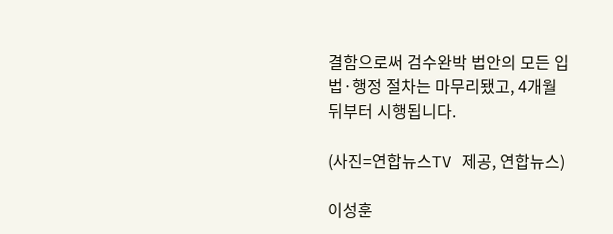결함으로써 검수완박 법안의 모든 입법·행정 절차는 마무리됐고, 4개월 뒤부터 시행됩니다.

(사진=연합뉴스TV 제공, 연합뉴스)

이성훈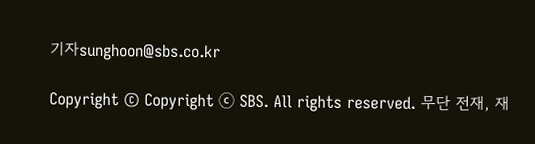기자sunghoon@sbs.co.kr

Copyright © Copyright ⓒ SBS. All rights reserved. 무단 전재, 재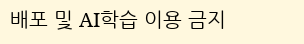배포 및 AI학습 이용 금지